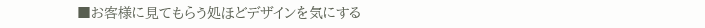■お客様に見てもらう処ほどデザインを気にする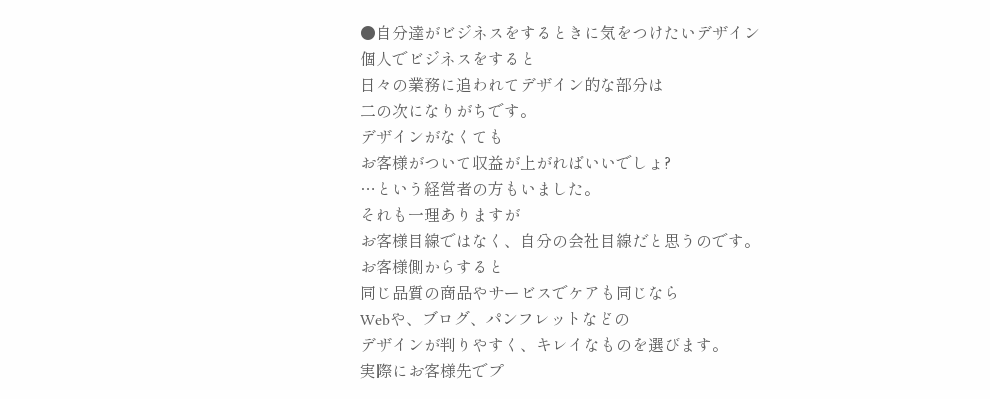●自分達がビジネスをするときに気をつけたいデザイン
個人でビジネスをすると
日々の業務に追われてデザイン的な部分は
二の次になりがちです。
デザインがなくても
お客様がついて収益が上がればいいでしょ?
…という経営者の方もいました。
それも一理ありますが
お客様目線ではなく、自分の会社目線だと思うのです。
お客様側からすると
同じ品質の商品やサービスでケアも同じなら
Webや、ブログ、パンフレットなどの
デザインが判りやすく、キレイなものを選びます。
実際にお客様先でプ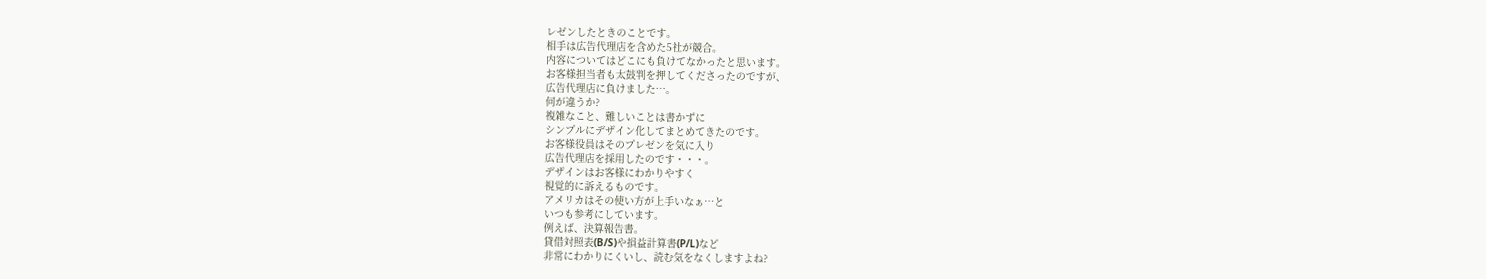レゼンしたときのことです。
相手は広告代理店を含めた5社が競合。
内容についてはどこにも負けてなかったと思います。
お客様担当者も太鼓判を押してくださったのですが、
広告代理店に負けました…。
何が違うか?
複雑なこと、難しいことは書かずに
シンプルにデザイン化してまとめてきたのです。
お客様役員はそのプレゼンを気に入り
広告代理店を採用したのです・・・。
デザインはお客様にわかりやすく
視覚的に訴えるものです。
アメリカはその使い方が上手いなぁ…と
いつも参考にしています。
例えば、決算報告書。
貸借対照表(B/S)や損益計算書(P/L)など
非常にわかりにくいし、読む気をなくしますよね?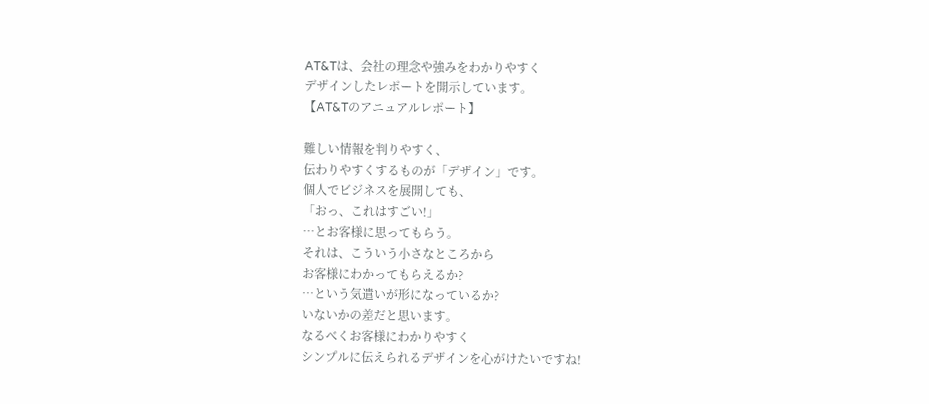AT&Tは、会社の理念や強みをわかりやすく
デザインしたレポートを開示しています。
【AT&Tのアニュアルレポート】

難しい情報を判りやすく、
伝わりやすくするものが「デザイン」です。
個人でビジネスを展開しても、
「おっ、これはすごい!」
…とお客様に思ってもらう。
それは、こういう小さなところから
お客様にわかってもらえるか?
…という気遣いが形になっているか?
いないかの差だと思います。
なるべくお客様にわかりやすく
シンプルに伝えられるデザインを心がけたいですね!